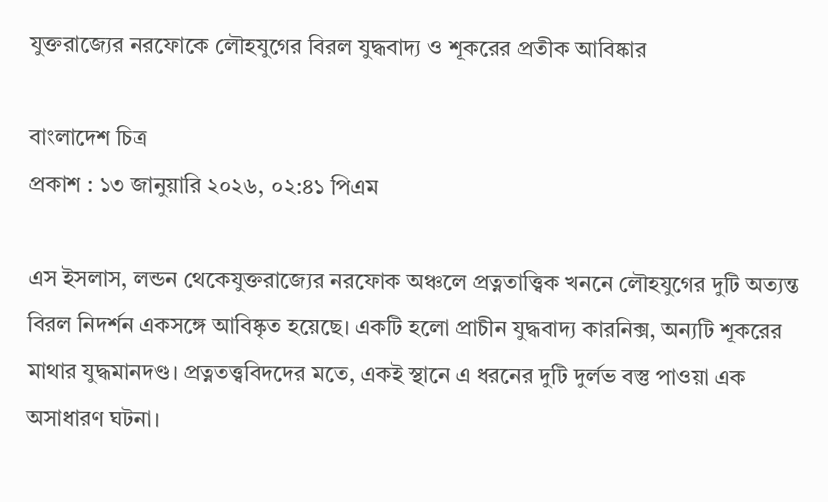যুক্তরাজ্যের নরফোকে লৌহযুগের বিরল যুদ্ধবাদ্য ও শূকরের প্রতীক আবিষ্কার

বাংলাদেশ চিত্র
প্রকাশ : ১৩ জানুয়ারি ২০২৬, ০২:৪১ পিএম

এস ইসলাস, লন্ডন থেকেযুক্তরাজ্যের নরফোক অঞ্চলে প্রত্নতাত্ত্বিক খননে লৌহযুগের দুটি অত্যন্ত বিরল নিদর্শন একসঙ্গে আবিষ্কৃত হয়েছে। একটি হলো প্রাচীন যুদ্ধবাদ্য কারনিক্স, অন্যটি শূকরের মাথার যুদ্ধমানদণ্ড। প্রত্নতত্ত্ববিদদের মতে, একই স্থানে এ ধরনের দুটি দুর্লভ বস্তু পাওয়া এক অসাধারণ ঘটনা।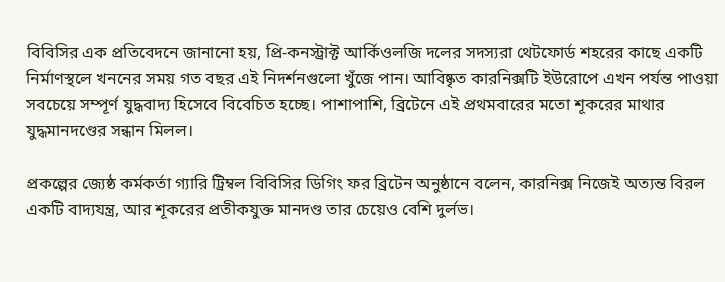বিবিসির এক প্রতিবেদনে জানানো হয়, প্রি-কনস্ট্রাক্ট আর্কিওলজি দলের সদস্যরা থেটফোর্ড শহরের কাছে একটি নির্মাণস্থলে খননের সময় গত বছর এই নিদর্শনগুলো খুঁজে পান। আবিষ্কৃত কারনিক্সটি ইউরোপে এখন পর্যন্ত পাওয়া সবচেয়ে সম্পূর্ণ যুদ্ধবাদ্য হিসেবে বিবেচিত হচ্ছে। পাশাপাশি, ব্রিটেনে এই প্রথমবারের মতো শূকরের মাথার যুদ্ধমানদণ্ডের সন্ধান মিলল।

প্রকল্পের জ্যেষ্ঠ কর্মকর্তা গ্যারি ট্রিম্বল বিবিসির ডিগিং ফর ব্রিটেন অনুষ্ঠানে বলেন, কারনিক্স নিজেই অত্যন্ত বিরল একটি বাদ্যযন্ত্র, আর শূকরের প্রতীকযুক্ত মানদণ্ড তার চেয়েও বেশি দুর্লভ।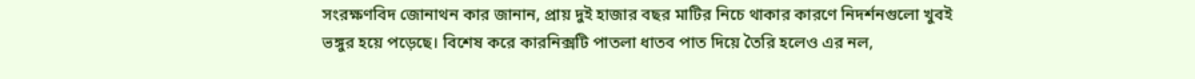সংরক্ষণবিদ জোনাথন কার জানান, প্রায় দুই হাজার বছর মাটির নিচে থাকার কারণে নিদর্শনগুলো খুবই ভঙ্গুর হয়ে পড়েছে। বিশেষ করে কারনিক্সটি পাতলা ধাতব পাত দিয়ে তৈরি হলেও এর নল,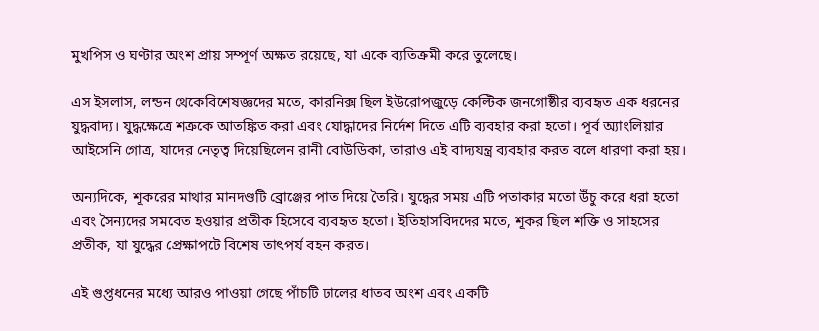মুখপিস ও ঘণ্টার অংশ প্রায় সম্পূর্ণ অক্ষত রয়েছে, যা একে ব্যতিক্রমী করে তুলেছে।

এস ইসলাস, লন্ডন থেকেবিশেষজ্ঞদের মতে, কারনিক্স ছিল ইউরোপজুড়ে কেল্টিক জনগোষ্ঠীর ব্যবহৃত এক ধরনের যুদ্ধবাদ্য। যুদ্ধক্ষেত্রে শত্রুকে আতঙ্কিত করা এবং যোদ্ধাদের নির্দেশ দিতে এটি ব্যবহার করা হতো। পূর্ব অ্যাংলিয়ার আইসেনি গোত্র, যাদের নেতৃত্ব দিয়েছিলেন রানী বোউডিকা, তারাও এই বাদ্যযন্ত্র ব্যবহার করত বলে ধারণা করা হয়।

অন্যদিকে, শূকরের মাথার মানদণ্ডটি ব্রোঞ্জের পাত দিয়ে তৈরি। যুদ্ধের সময় এটি পতাকার মতো উঁচু করে ধরা হতো এবং সৈন্যদের সমবেত হওয়ার প্রতীক হিসেবে ব্যবহৃত হতো। ইতিহাসবিদদের মতে, শূকর ছিল শক্তি ও সাহসের প্রতীক, যা যুদ্ধের প্রেক্ষাপটে বিশেষ তাৎপর্য বহন করত।

এই গুপ্তধনের মধ্যে আরও পাওয়া গেছে পাঁচটি ঢালের ধাতব অংশ এবং একটি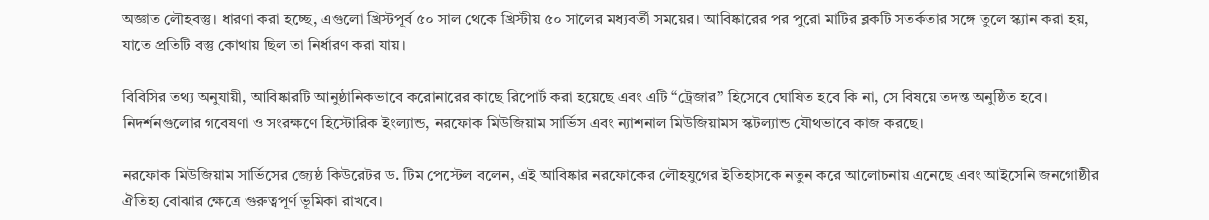অজ্ঞাত লৌহবস্তু। ধারণা করা হচ্ছে, এগুলো খ্রিস্টপূর্ব ৫০ সাল থেকে খ্রিস্টীয় ৫০ সালের মধ্যবর্তী সময়ের। আবিষ্কারের পর পুরো মাটির ব্লকটি সতর্কতার সঙ্গে তুলে স্ক্যান করা হয়, যাতে প্রতিটি বস্তু কোথায় ছিল তা নির্ধারণ করা যায়।

বিবিসির তথ্য অনুযায়ী, আবিষ্কারটি আনুষ্ঠানিকভাবে করোনারের কাছে রিপোর্ট করা হয়েছে এবং এটি “ট্রেজার” হিসেবে ঘোষিত হবে কি না, সে বিষয়ে তদন্ত অনুষ্ঠিত হবে। নিদর্শনগুলোর গবেষণা ও সংরক্ষণে হিস্টোরিক ইংল্যান্ড, নরফোক মিউজিয়াম সার্ভিস এবং ন্যাশনাল মিউজিয়ামস স্কটল্যান্ড যৌথভাবে কাজ করছে।

নরফোক মিউজিয়াম সার্ভিসের জ্যেষ্ঠ কিউরেটর ড. টিম পেস্টেল বলেন, এই আবিষ্কার নরফোকের লৌহযুগের ইতিহাসকে নতুন করে আলোচনায় এনেছে এবং আইসেনি জনগোষ্ঠীর ঐতিহ্য বোঝার ক্ষেত্রে গুরুত্বপূর্ণ ভূমিকা রাখবে।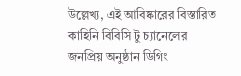উল্লেখ্য, এই আবিষ্কারের বিস্তারিত কাহিনি বিবিসি টু চ্যানেলের জনপ্রিয় অনুষ্ঠান ডিগিং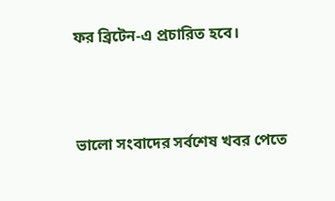ফর ব্রিটেন-এ প্রচারিত হবে।





ভালো সংবাদের সর্বশেষ খবর পেতে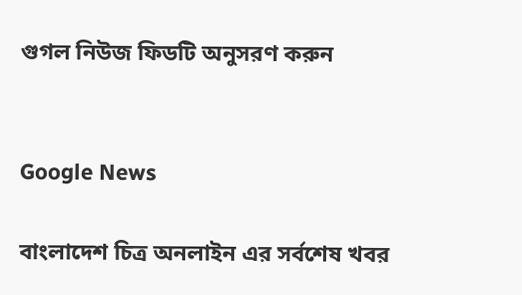গুগল নিউজ ফিডটি অনুসরণ করুন


Google News

বাংলাদেশ চিত্র অনলাইন এর সর্বশেষ খবর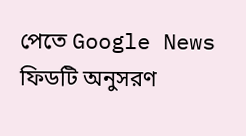পেতে Google News ফিডটি অনুসরণ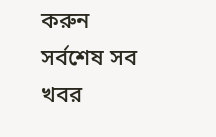করুন
সর্বশেষ সব খবর